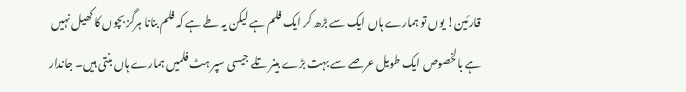قارئین! یوں تو ہمارے ہاں ایک سے بڑھ کر ایک فلم ہے لیکن یہ طے ہے کہ فلم بنانا ہرگز بچوں کا کھیل نہیں ہے بالخصوص ایک طویل عرصے سے بہت بڑے بینر تلے جیسی سپر ہٹ فلمیں ہمارے ہاں بنتی ہیں۔ جاندار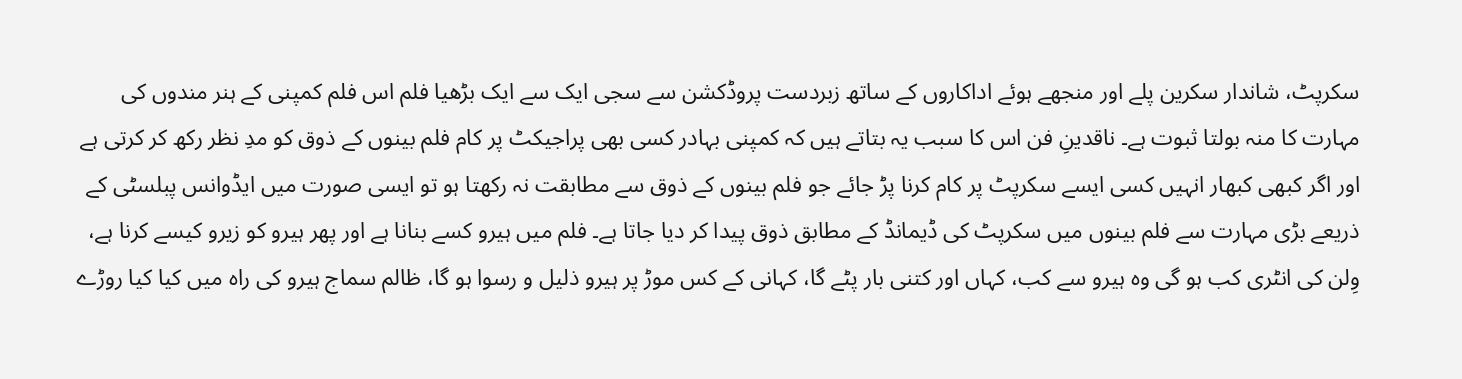سکرپٹ، شاندار سکرین پلے اور منجھے ہوئے اداکاروں کے ساتھ زبردست پروڈکشن سے سجی ایک سے ایک بڑھیا فلم اس فلم کمپنی کے ہنر مندوں کی مہارت کا منہ بولتا ثبوت ہے۔ ناقدینِ فن اس کا سبب یہ بتاتے ہیں کہ کمپنی بہادر کسی بھی پراجیکٹ پر کام فلم بینوں کے ذوق کو مدِ نظر رکھ کر کرتی ہے اور اگر کبھی کبھار انہیں کسی ایسے سکرپٹ پر کام کرنا پڑ جائے جو فلم بینوں کے ذوق سے مطابقت نہ رکھتا ہو تو ایسی صورت میں ایڈوانس پبلسٹی کے ذریعے بڑی مہارت سے فلم بینوں میں سکرپٹ کی ڈیمانڈ کے مطابق ذوق پیدا کر دیا جاتا ہے۔ فلم میں ہیرو کسے بنانا ہے اور پھر ہیرو کو زیرو کیسے کرنا ہے، وِلن کی انٹری کب ہو گی وہ ہیرو سے کب، کہاں اور کتنی بار پٹے گا، کہانی کے کس موڑ پر ہیرو ذلیل و رسوا ہو گا، ظالم سماج ہیرو کی راہ میں کیا کیا روڑے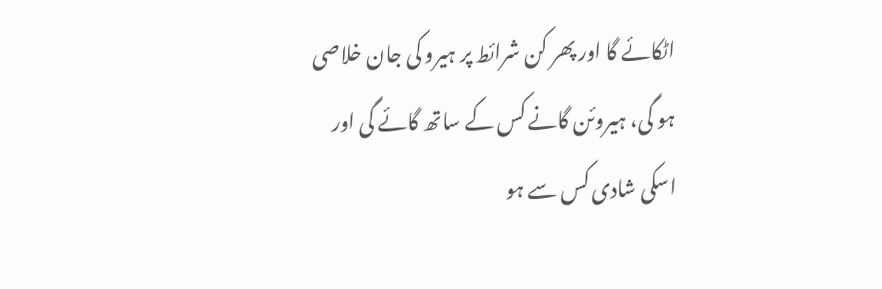اٹکائے گا اور پھر کن شرائط پر ہیرو کی جان خلاصی ہو گی، ہیروئن گانے کس کے ساتھ گائے گی اور اسکی شادی کس سے ہو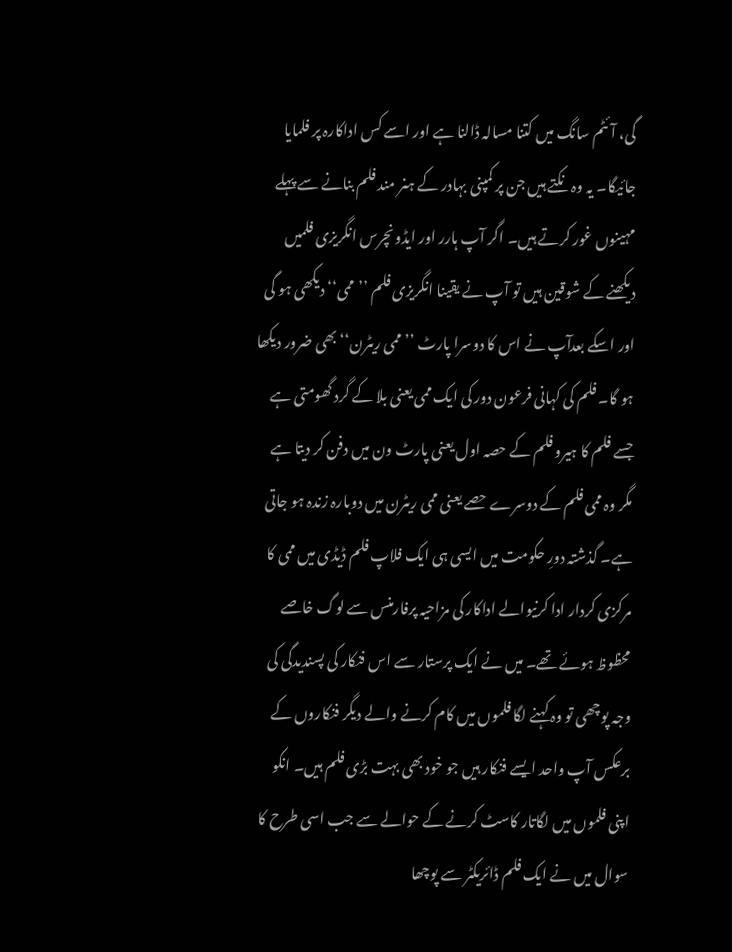گی، آئٹم سانگ میں کتنا مسالہ ڈالنا ہے اور اسے کس اداکارہ پر فلمایا جائیگا۔ یہ وہ نکتے ہیں جن پر کمپنی بہادر کے ہنر مند فلم بنانے سے پہلے مہینوں غور کرتے ہیں۔ اگر آپ ہارر اور ایڈونچرس انگریزی فلمیں دیکھنے کے شوقین ہیں تو آپ نے یقینا انگریزی فلم ’’ممی‘‘ دیکھی ہو گی اور اسکے بعدآپ نے اس کا دوسرا پارٹ ’’ممی ریٹرن‘‘ بھی ضرور دیکھا ہو گا۔ فلم کی کہانی فرعون دور کی ایک ممی یعنی بلا کے گرد گھومتی ہے جسے فلم کا ہیرو فلم کے حصہ اول یعنی پارٹ ون میں دفن کر دیتا ہے مگر وہ ممی فلم کے دوسرے حصے یعنی ممی ریٹرن میں دوبارہ زندہ ہو جاتی ہے۔ گذشتہ دورِ حکومت میں ایسی ہی ایک فلاپ فلم ڈیڈی میں ممی کا مرکزی کردار ادا کرنیوالے اداکار کی مزاحیہ پرفارمنس سے لوگ خاصے محظوظ ہوئے تھے۔ میں نے ایک پرستار سے اس فنکار کی پسندیدگی کی وجہ پوچھی تو وہ کہنے لگا فلموں میں کام کرنے والے دیگر فنکاروں کے برعکس آپ واحد ایسے فنکار ہیں جو خود بھی بہت بڑی فلم ہیں۔ انکو اپنی فلموں میں لگاتار کاسٹ کرنے کے حوالے سے جب اسی طرح کا سوال میں نے ایک فلم ڈائریکٹر سے پوچھا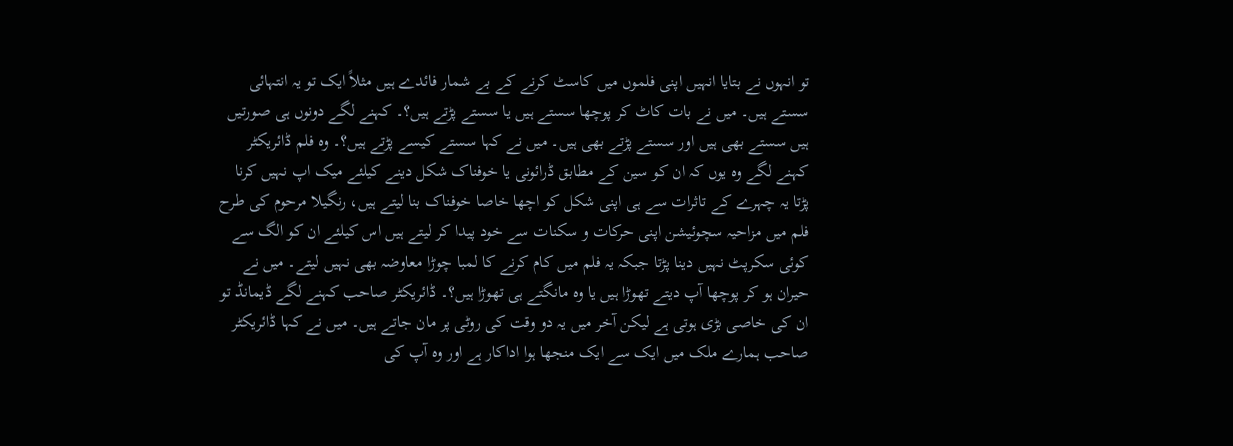تو انہوں نے بتایا انہیں اپنی فلموں میں کاسٹ کرنے کے بے شمار فائدے ہیں مثلاً ایک تو یہ انتہائی سستے ہیں۔ میں نے بات کاٹ کر پوچھا سستے ہیں یا سستے پڑتے ہیں؟۔ کہنے لگے دونوں ہی صورتیں ہیں سستے بھی ہیں اور سستے پڑتے بھی ہیں۔ میں نے کہا سستے کیسے پڑتے ہیں؟۔ وہ فلم ڈائریکٹر کہنے لگے وہ یوں کہ ان کو سین کے مطابق ڈرائونی یا خوفناک شکل دینے کیلئے میک اپ نہیں کرنا پڑتا یہ چہرے کے تاثرات سے ہی اپنی شکل کو اچھا خاصا خوفناک بنا لیتے ہیں، رنگیلا مرحوم کی طرح فلم میں مزاحیہ سچوئیشن اپنی حرکات و سکنات سے خود پیدا کر لیتے ہیں اس کیلئے ان کو الگ سے کوئی سکرپٹ نہیں دینا پڑتا جبکہ یہ فلم میں کام کرنے کا لمبا چوڑا معاوضہ بھی نہیں لیتے۔ میں نے حیران ہو کر پوچھا آپ دیتے تھوڑا ہیں یا وہ مانگتے ہی تھوڑا ہیں؟۔ ڈائریکٹر صاحب کہنے لگے ڈیمانڈ تو ان کی خاصی بڑی ہوتی ہے لیکن آخر میں یہ دو وقت کی روٹی پر مان جاتے ہیں۔ میں نے کہا ڈائریکٹر صاحب ہمارے ملک میں ایک سے ایک منجھا ہوا اداکار ہے اور وہ آپ کی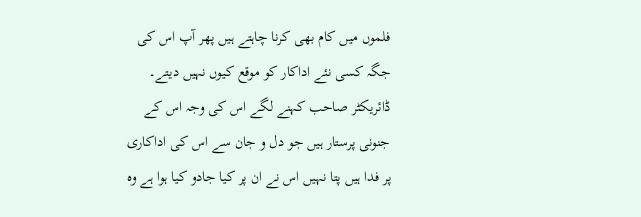فلموں میں کام بھی کرنا چاہتے ہیں پھر آپ اس کی جگہ کسی نئے اداکار کو موقع کیوں نہیں دیتے۔ ڈائریکٹر صاحب کہنے لگے اس کی وجہ اس کے جنونی پرستار ہیں جو دل و جان سے اس کی اداکاری پر فدا ہیں پتا نہیں اس نے ان پر کیا جادو کیا ہوا ہے وہ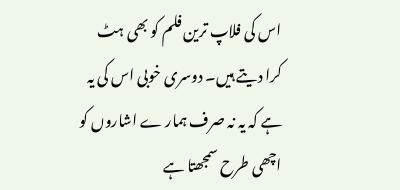اس کی فلاپ ترین فلم کو بھی ہٹ کرا دیتے ہیں۔ دوسری خوبی اس کی یہ ہے کہ یہ نہ صرف ہمار ے اشاروں کو اچھی طرح سمجھتا ہے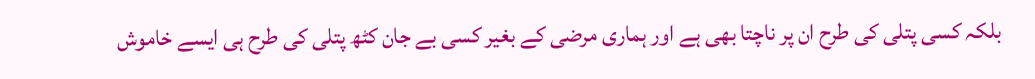بلکہ کسی پتلی کی طرح ان پر ناچتا بھی ہے اور ہماری مرضی کے بغیر کسی بے جان کٹھ پتلی کی طرح ہی ایسے خاموش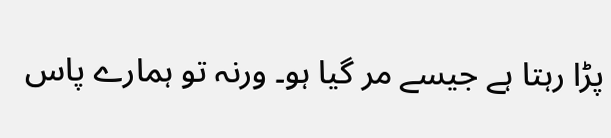پڑا رہتا ہے جیسے مر گیا ہو۔ ورنہ تو ہمارے پاس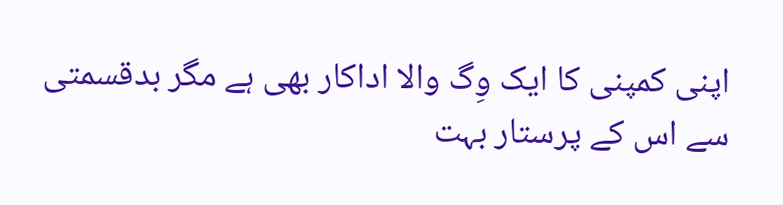اپنی کمپنی کا ایک وِگ والا اداکار بھی ہے مگر بدقسمتی سے اس کے پرستار بہت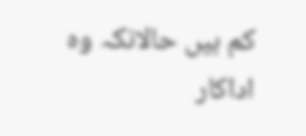کم ہیں حالانکہ وہ اداکار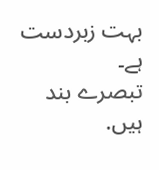بہت زبردست ہے۔
تبصرے بند ہیں.